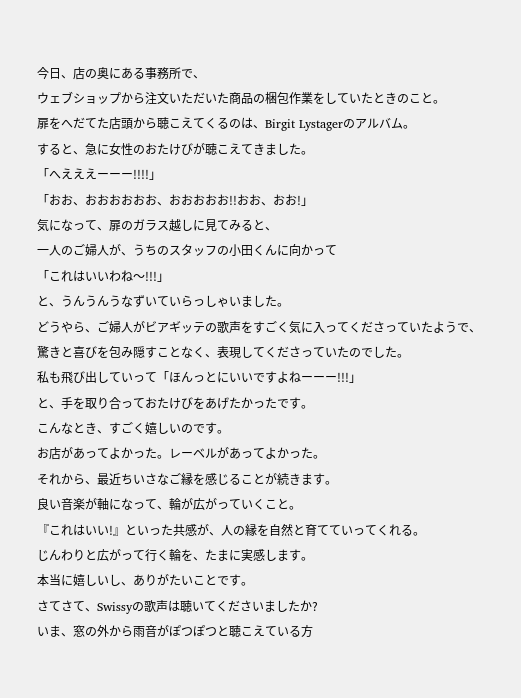今日、店の奥にある事務所で、
ウェブショップから注文いただいた商品の梱包作業をしていたときのこと。
扉をへだてた店頭から聴こえてくるのは、Birgit Lystagerのアルバム。
すると、急に女性のおたけびが聴こえてきました。
「へえええーーー!!!!」
「おお、おおおおおお、おおおおお!!おお、おお!」
気になって、扉のガラス越しに見てみると、
一人のご婦人が、うちのスタッフの小田くんに向かって
「これはいいわね〜!!!」
と、うんうんうなずいていらっしゃいました。
どうやら、ご婦人がビアギッテの歌声をすごく気に入ってくださっていたようで、
驚きと喜びを包み隠すことなく、表現してくださっていたのでした。
私も飛び出していって「ほんっとにいいですよねーーー!!!」
と、手を取り合っておたけびをあげたかったです。
こんなとき、すごく嬉しいのです。
お店があってよかった。レーベルがあってよかった。
それから、最近ちいさなご縁を感じることが続きます。
良い音楽が軸になって、輪が広がっていくこと。
『これはいい!』といった共感が、人の縁を自然と育てていってくれる。
じんわりと広がって行く輪を、たまに実感します。
本当に嬉しいし、ありがたいことです。
さてさて、Swissyの歌声は聴いてくださいましたか?
いま、窓の外から雨音がぽつぽつと聴こえている方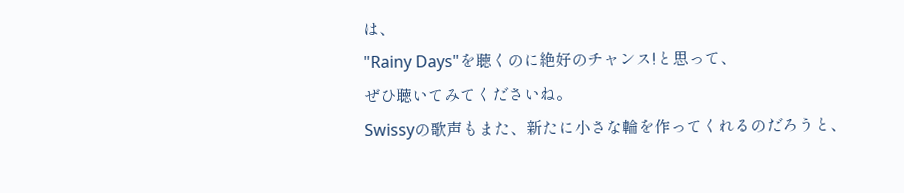は、
"Rainy Days"を聴くのに絶好のチャンス!と思って、
ぜひ聴いてみてくださいね。
Swissyの歌声もまた、新たに小さな輪を作ってくれるのだろうと、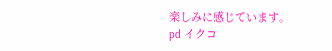楽しみに感じています。
pd イクコ